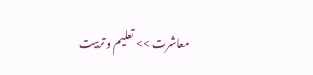معاشرت >> تعلیم و تربیت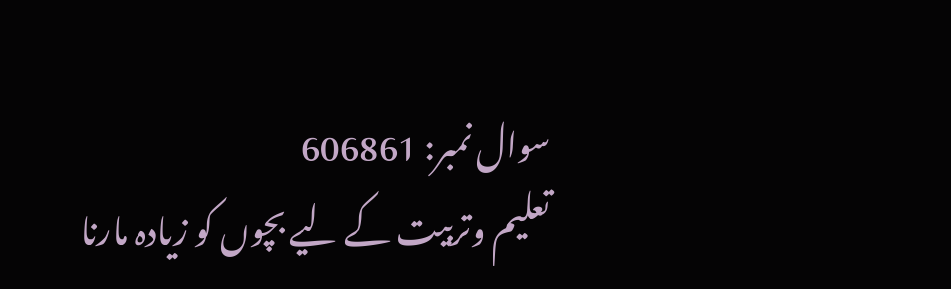سوال نمبر: 606861
تعلیم وتربیت کے لیے بچوں کو زیادہ مارنا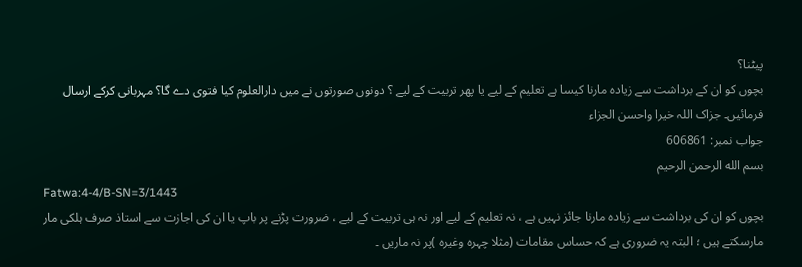پیٹنا؟
بچوں کو ان کے برداشت سے زیادہ مارنا کیسا ہے تعلیم کے لیے یا پھر تربیت کے لیے ؟ دونوں صورتوں نے میں دارالعلوم کیا فتوی دے گا؟ مہربانی کرکے ارسال فرمائیں۔ جزاک اللہ خیرا واحسن الجزاء
جواب نمبر: 606861
بسم الله الرحمن الرحيم
Fatwa:4-4/B-SN=3/1443
بچوں کو ان کی برداشت سے زیادہ مارنا جائز نہیں ہے ، نہ تعلیم کے لیے اور نہ ہی تربیت کے لیے ، ضرورت پڑنے پر باپ یا ان کی اجازت سے استاذ صرف ہلکی مار مارسکتے ہیں ؛ البتہ یہ ضروری ہے کہ حساس مقامات (مثلا چہرہ وغیرہ )پر نہ ماریں ۔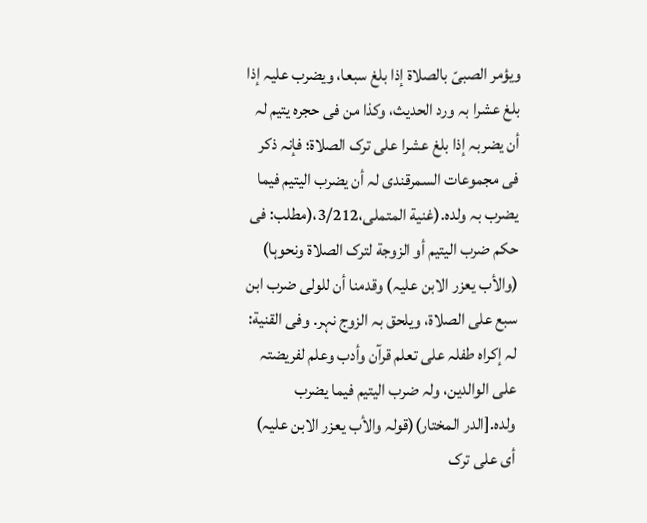ویؤمر الصبیّ بالصلاة إذا بلغ سبعا، ویضرب علیہ إذا بلغ عشرا بہ ورد الحدیث، وکذا من فی حجرہ یتیم لہ أن یضربہ إذا بلغ عشرا علی ترک الصلاة؛ فإنہ ذکر فی مجموعات السمرقندی لہ أن یضرب الیتیم فیما یضرب بہ ولدہ.(غنیة المتملی،3/212،(مطلب: فی حکم ضرب الیتیم أو الزوجة لترک الصلاة ونحوہا)
(والأب یعزر الابن علیہ) وقدمنا أن للولی ضرب ابن سبع علی الصلاة، ویلحق بہ الزوج نہر. وفی القنیة: لہ إکراہ طفلہ علی تعلم قرآن وأدب وعلم لفریضتہ علی الوالدین، ولہ ضرب الیتیم فیما یضرب ولدہ.[الدر المختار)(قولہ والأب یعزر الابن علیہ) أی علی ترک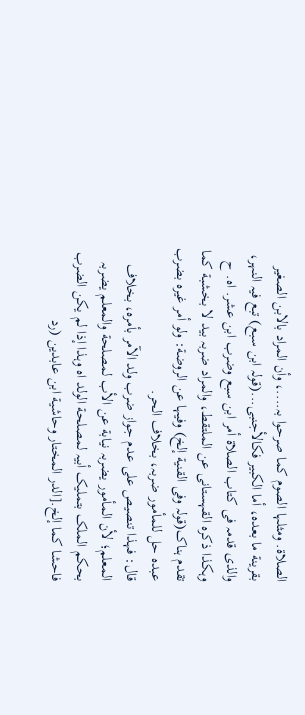الصلاة. ومثلہا الصوم کما صرحوا بہ....، وأن المراد بالابن الصغیر بقرینة ما بعدہ، أما الکبیر فکالأجنبی...(قولہ ابن سبع) تبع فیہ النہر، والذی قدمہ فی کتاب الصلاة أمر ابن سبع وضرب ابن عشر. اہ. ح وہکذا ذکرہ القہستانی عن الملتقط، والمراد ضربہ بید لا بخشبة کما تقدم ہناک(قولہ وفی القنیة إلخ) وفیہا عن الروضة: ولو أمر غیرہ بضرب عبدہ حل للمأمور ضربہ، بخلاف الحر.
قال: فہذا تنصیص علی عدم جواز ضرب ولد الآمر بأمرہ، بخلاف المعلم؛ لأن المأمور یضربہ نیابة عن الأب لمصلحة والمعلم یضربہ بحکم الملک بتملیک أبیہ لمصلحة الولد اہ وہذا إذا لم یکن الضرب فاحشا کما إلخ.[الدر المختار وحاشیة ابن عابدین (رد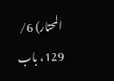المحتار) 6/ 129، باب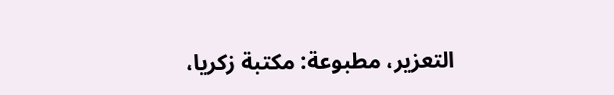التعزیر، مطبوعة: مکتبة زکریا،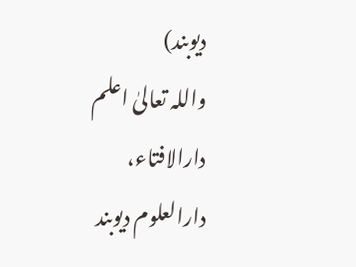دیوبند)
واللہ تعالیٰ اعلم
دارالافتاء،
دارالعلوم دیوبند